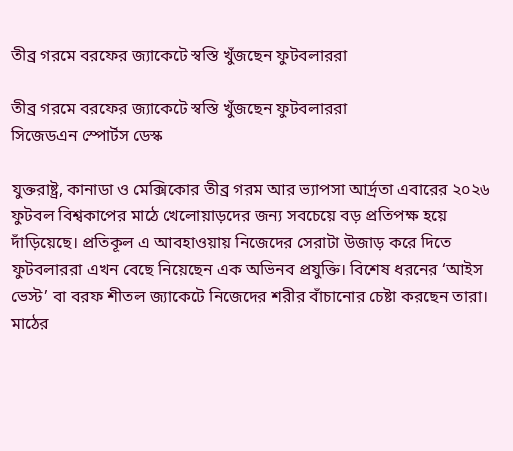তীব্র গরমে বরফের জ্যাকেটে স্বস্তি খুঁজছেন ফুটবলাররা

তীব্র গরমে বরফের জ্যাকেটে স্বস্তি খুঁজছেন ফুটবলাররা
সিজেডএন স্পোর্টস ডেস্ক

যুক্তরাষ্ট্র, কানাডা ও মেক্সিকোর তীব্র গরম আর ভ্যাপসা আর্দ্রতা এবারের ২০২৬ ফুটবল বিশ্বকাপের মাঠে খেলোয়াড়দের জন্য সবচেয়ে বড় প্রতিপক্ষ হয়ে দাঁড়িয়েছে। প্রতিকূল এ আবহাওয়ায় নিজেদের সেরাটা উজাড় করে দিতে ফুটবলাররা এখন বেছে নিয়েছেন এক অভিনব প্রযুক্তি। বিশেষ ধরনের ‘আইস ভেস্ট’ বা বরফ শীতল জ্যাকেটে নিজেদের শরীর বাঁচানোর চেষ্টা করছেন তারা। মাঠের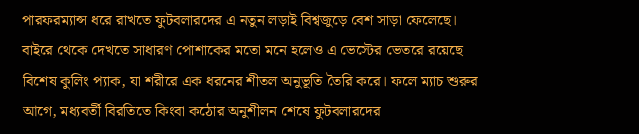পারফরম্যান্স ধরে রাখতে ফুটবলারদের এ নতুন লড়াই বিশ্বজুড়ে বেশ সাড়া ফেলেছে।
বাইরে থেকে দেখতে সাধারণ পোশাকের মতো মনে হলেও এ ভেস্টের ভেতরে রয়েছে বিশেষ কুলিং প্যাক, যা শরীরে এক ধরনের শীতল অনুভূতি তৈরি করে। ফলে ম্যাচ শুরুর আগে, মধ্যবর্তী বিরতিতে কিংবা কঠোর অনুশীলন শেষে ফুটবলারদের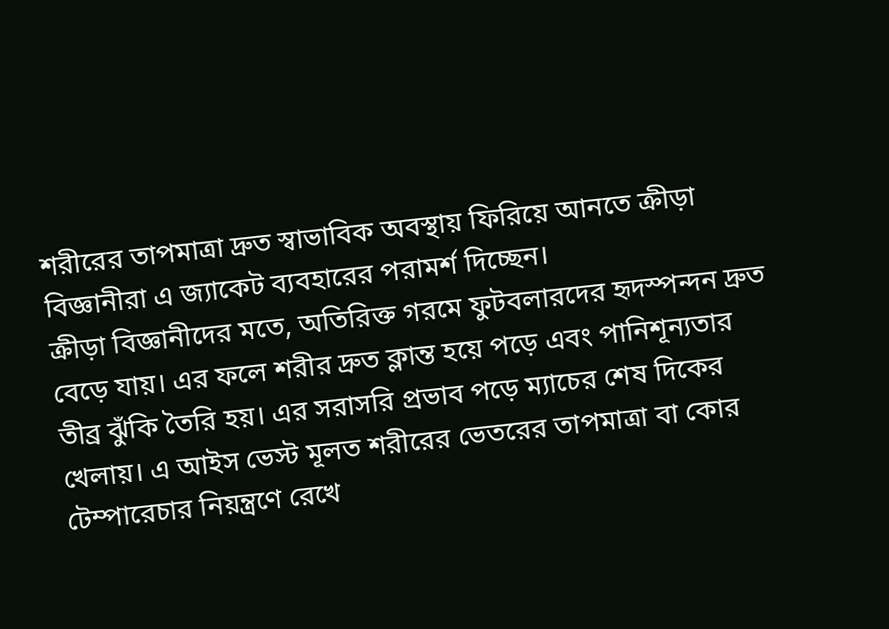শরীরের তাপমাত্রা দ্রুত স্বাভাবিক অবস্থায় ফিরিয়ে আনতে ক্রীড়া বিজ্ঞানীরা এ জ্যাকেট ব্যবহারের পরামর্শ দিচ্ছেন।
ক্রীড়া বিজ্ঞানীদের মতে, অতিরিক্ত গরমে ফুটবলারদের হৃদস্পন্দন দ্রুত বেড়ে যায়। এর ফলে শরীর দ্রুত ক্লান্ত হয়ে পড়ে এবং পানিশূন্যতার তীব্র ঝুঁকি তৈরি হয়। এর সরাসরি প্রভাব পড়ে ম্যাচের শেষ দিকের খেলায়। এ আইস ভেস্ট মূলত শরীরের ভেতরের তাপমাত্রা বা কোর টেম্পারেচার নিয়ন্ত্রণে রেখে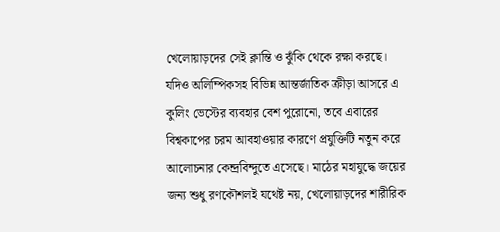খেলোয়াড়দের সেই ক্লান্তি ও ঝুঁকি থেকে রক্ষা করছে।
যদিও অলিম্পিকসহ বিভিন্ন আন্তর্জাতিক ক্রীড়া আসরে এ কুলিং ভেস্টের ব্যবহার বেশ পুরোনো, তবে এবারের বিশ্বকাপের চরম আবহাওয়ার কারণে প্রযুক্তিটি নতুন করে আলোচনার কেন্দ্রবিন্দুতে এসেছে। মাঠের মহাযুদ্ধে জয়ের জন্য শুধু রণকৌশলই যথেষ্ট নয়, খেলোয়াড়দের শারীরিক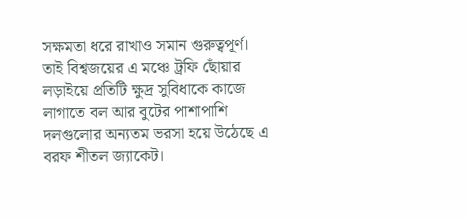সক্ষমতা ধরে রাখাও সমান গুরুত্বপূর্ণ। তাই বিশ্বজয়ের এ মঞ্চে ট্রফি ছোঁয়ার লড়াইয়ে প্রতিটি ক্ষুদ্র সুবিধাকে কাজে লাগাতে বল আর বুটের পাশাপাশি দলগুলোর অন্যতম ভরসা হয়ে উঠেছে এ বরফ শীতল জ্যাকেট।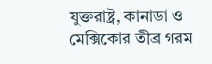যুক্তরাষ্ট্র, কানাডা ও মেক্সিকোর তীব্র গরম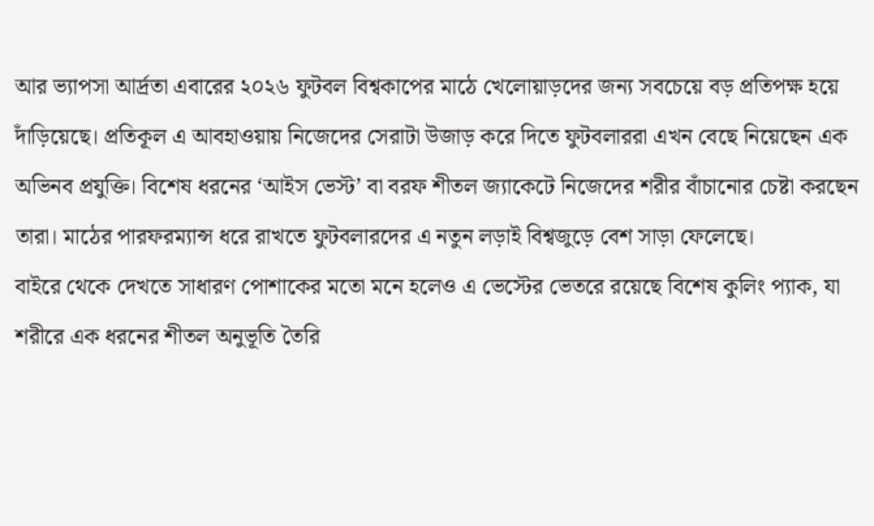আর ভ্যাপসা আর্দ্রতা এবারের ২০২৬ ফুটবল বিশ্বকাপের মাঠে খেলোয়াড়দের জন্য সবচেয়ে বড় প্রতিপক্ষ হয়ে দাঁড়িয়েছে। প্রতিকূল এ আবহাওয়ায় নিজেদের সেরাটা উজাড় করে দিতে ফুটবলাররা এখন বেছে নিয়েছেন এক অভিনব প্রযুক্তি। বিশেষ ধরনের ‘আইস ভেস্ট’ বা বরফ শীতল জ্যাকেটে নিজেদের শরীর বাঁচানোর চেষ্টা করছেন তারা। মাঠের পারফরম্যান্স ধরে রাখতে ফুটবলারদের এ নতুন লড়াই বিশ্বজুড়ে বেশ সাড়া ফেলেছে।
বাইরে থেকে দেখতে সাধারণ পোশাকের মতো মনে হলেও এ ভেস্টের ভেতরে রয়েছে বিশেষ কুলিং প্যাক, যা শরীরে এক ধরনের শীতল অনুভূতি তৈরি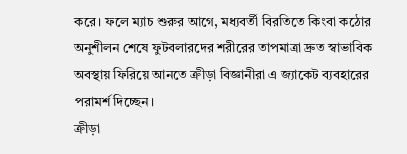করে। ফলে ম্যাচ শুরুর আগে, মধ্যবর্তী বিরতিতে কিংবা কঠোর অনুশীলন শেষে ফুটবলারদের শরীরের তাপমাত্রা দ্রুত স্বাভাবিক অবস্থায় ফিরিয়ে আনতে ক্রীড়া বিজ্ঞানীরা এ জ্যাকেট ব্যবহারের পরামর্শ দিচ্ছেন।
ক্রীড়া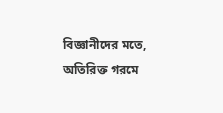বিজ্ঞানীদের মতে, অতিরিক্ত গরমে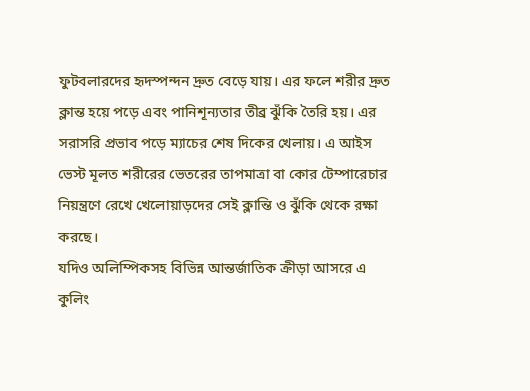ফুটবলারদের হৃদস্পন্দন দ্রুত বেড়ে যায়। এর ফলে শরীর দ্রুত ক্লান্ত হয়ে পড়ে এবং পানিশূন্যতার তীব্র ঝুঁকি তৈরি হয়। এর সরাসরি প্রভাব পড়ে ম্যাচের শেষ দিকের খেলায়। এ আইস ভেস্ট মূলত শরীরের ভেতরের তাপমাত্রা বা কোর টেম্পারেচার নিয়ন্ত্রণে রেখে খেলোয়াড়দের সেই ক্লান্তি ও ঝুঁকি থেকে রক্ষা করছে।
যদিও অলিম্পিকসহ বিভিন্ন আন্তর্জাতিক ক্রীড়া আসরে এ কুলিং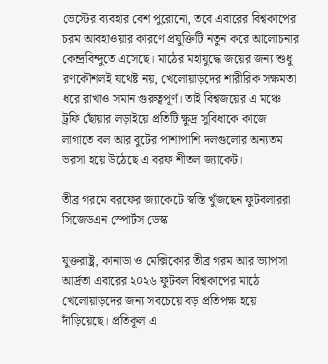ভেস্টের ব্যবহার বেশ পুরোনো, তবে এবারের বিশ্বকাপের চরম আবহাওয়ার কারণে প্রযুক্তিটি নতুন করে আলোচনার কেন্দ্রবিন্দুতে এসেছে। মাঠের মহাযুদ্ধে জয়ের জন্য শুধু রণকৌশলই যথেষ্ট নয়, খেলোয়াড়দের শারীরিক সক্ষমতা ধরে রাখাও সমান গুরুত্বপূর্ণ। তাই বিশ্বজয়ের এ মঞ্চে ট্রফি ছোঁয়ার লড়াইয়ে প্রতিটি ক্ষুদ্র সুবিধাকে কাজে লাগাতে বল আর বুটের পাশাপাশি দলগুলোর অন্যতম ভরসা হয়ে উঠেছে এ বরফ শীতল জ্যাকেট।

তীব্র গরমে বরফের জ্যাকেটে স্বস্তি খুঁজছেন ফুটবলাররা
সিজেডএন স্পোর্টস ডেস্ক

যুক্তরাষ্ট্র, কানাডা ও মেক্সিকোর তীব্র গরম আর ভ্যাপসা আর্দ্রতা এবারের ২০২৬ ফুটবল বিশ্বকাপের মাঠে খেলোয়াড়দের জন্য সবচেয়ে বড় প্রতিপক্ষ হয়ে দাঁড়িয়েছে। প্রতিকূল এ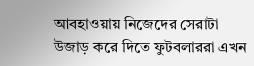আবহাওয়ায় নিজেদের সেরাটা উজাড় করে দিতে ফুটবলাররা এখন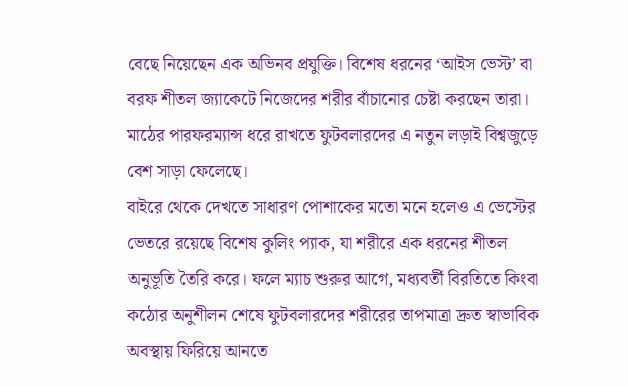বেছে নিয়েছেন এক অভিনব প্রযুক্তি। বিশেষ ধরনের ‘আইস ভেস্ট’ বা বরফ শীতল জ্যাকেটে নিজেদের শরীর বাঁচানোর চেষ্টা করছেন তারা। মাঠের পারফরম্যান্স ধরে রাখতে ফুটবলারদের এ নতুন লড়াই বিশ্বজুড়ে বেশ সাড়া ফেলেছে।
বাইরে থেকে দেখতে সাধারণ পোশাকের মতো মনে হলেও এ ভেস্টের ভেতরে রয়েছে বিশেষ কুলিং প্যাক, যা শরীরে এক ধরনের শীতল অনুভূতি তৈরি করে। ফলে ম্যাচ শুরুর আগে, মধ্যবর্তী বিরতিতে কিংবা কঠোর অনুশীলন শেষে ফুটবলারদের শরীরের তাপমাত্রা দ্রুত স্বাভাবিক অবস্থায় ফিরিয়ে আনতে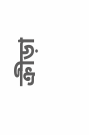ক্রীড়া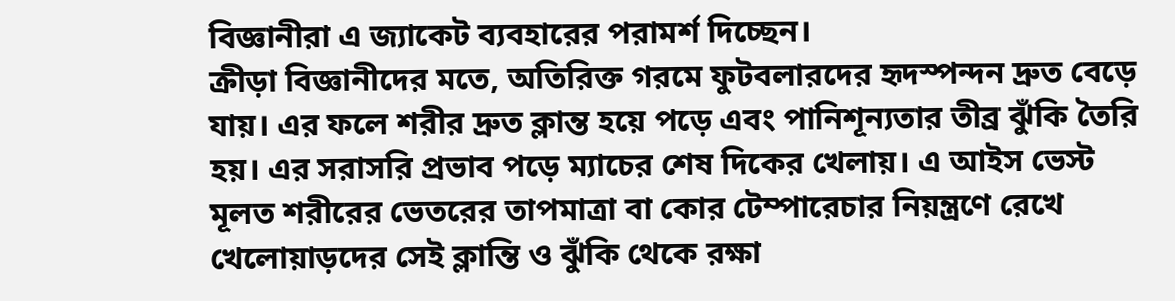বিজ্ঞানীরা এ জ্যাকেট ব্যবহারের পরামর্শ দিচ্ছেন।
ক্রীড়া বিজ্ঞানীদের মতে, অতিরিক্ত গরমে ফুটবলারদের হৃদস্পন্দন দ্রুত বেড়ে যায়। এর ফলে শরীর দ্রুত ক্লান্ত হয়ে পড়ে এবং পানিশূন্যতার তীব্র ঝুঁকি তৈরি হয়। এর সরাসরি প্রভাব পড়ে ম্যাচের শেষ দিকের খেলায়। এ আইস ভেস্ট মূলত শরীরের ভেতরের তাপমাত্রা বা কোর টেম্পারেচার নিয়ন্ত্রণে রেখে খেলোয়াড়দের সেই ক্লান্তি ও ঝুঁকি থেকে রক্ষা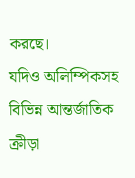করছে।
যদিও অলিম্পিকসহ বিভিন্ন আন্তর্জাতিক ক্রীড়া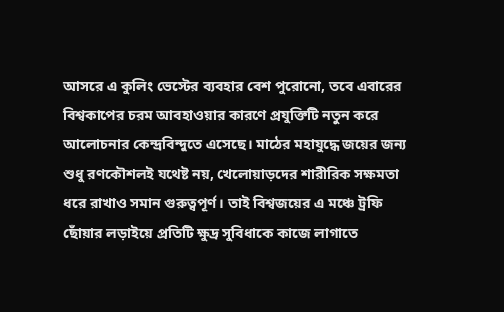আসরে এ কুলিং ভেস্টের ব্যবহার বেশ পুরোনো, তবে এবারের বিশ্বকাপের চরম আবহাওয়ার কারণে প্রযুক্তিটি নতুন করে আলোচনার কেন্দ্রবিন্দুতে এসেছে। মাঠের মহাযুদ্ধে জয়ের জন্য শুধু রণকৌশলই যথেষ্ট নয়, খেলোয়াড়দের শারীরিক সক্ষমতা ধরে রাখাও সমান গুরুত্বপূর্ণ। তাই বিশ্বজয়ের এ মঞ্চে ট্রফি ছোঁয়ার লড়াইয়ে প্রতিটি ক্ষুদ্র সুবিধাকে কাজে লাগাতে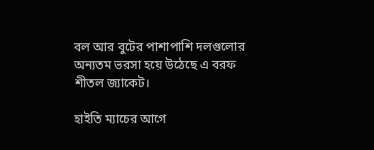বল আর বুটের পাশাপাশি দলগুলোর অন্যতম ভরসা হয়ে উঠেছে এ বরফ শীতল জ্যাকেট।

হাইতি ম্যাচের আগে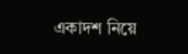একাদশ নিয়ে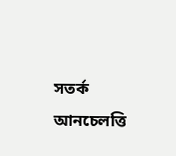সতর্ক আনচেলত্তি